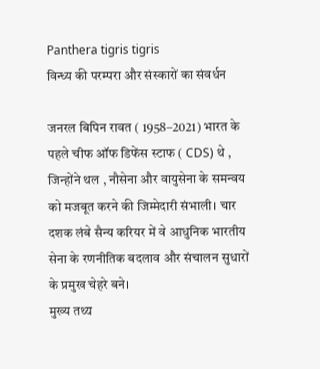Panthera tigris tigris
विन्ध्य की परम्परा और संस्कारों का संवर्धन

जनरल बिपिन रावत ( 1958–2021) भारत के पहले चीफ ऑफ डिफेंस स्टाफ ( CDS) थे , जिन्होंने थल , नौसेना और वायुसेना के समन्वय को मजबूत करने की जिम्मेदारी संभाली। चार दशक लंबे सैन्य करियर में वे आधुनिक भारतीय सेना के रणनीतिक बदलाव और संचालन सुधारों के प्रमुख चेहरे बने।
मुख्य तथ्य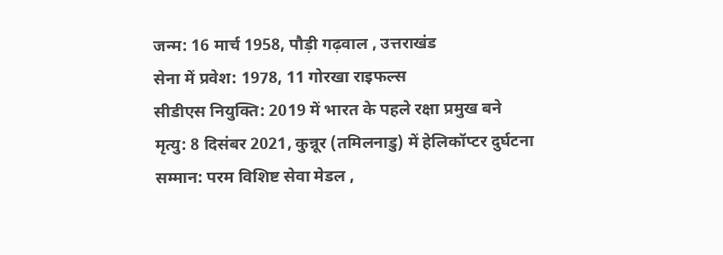जन्म: 16 मार्च 1958, पौड़ी गढ़वाल , उत्तराखंड
सेना में प्रवेश: 1978, 11 गोरखा राइफल्स
सीडीएस नियुक्ति: 2019 में भारत के पहले रक्षा प्रमुख बने
मृत्यु: 8 दिसंबर 2021, कुन्नूर (तमिलनाडु) में हेलिकॉप्टर दुर्घटना
सम्मान: परम विशिष्ट सेवा मेडल ,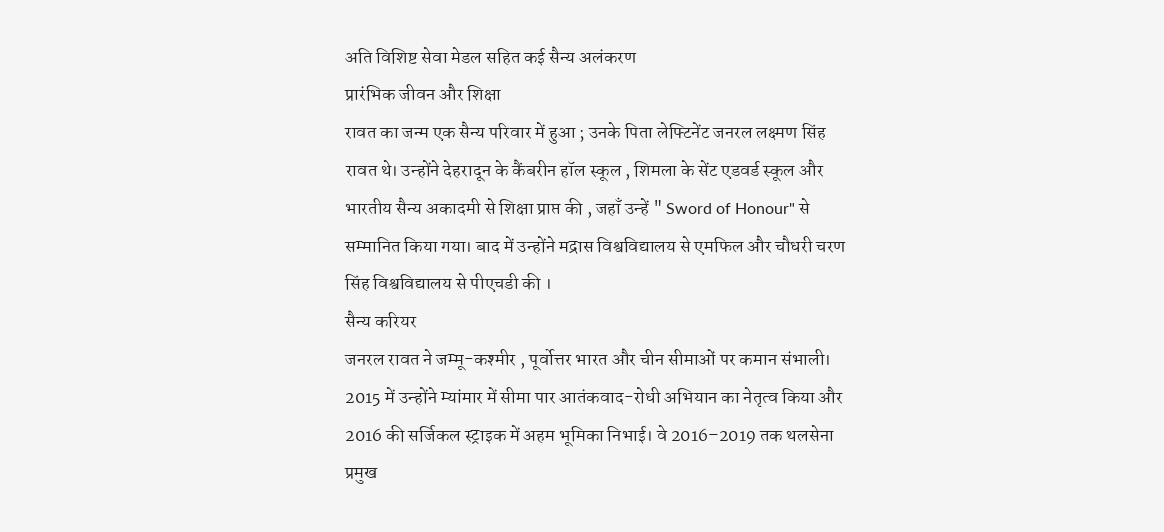अति विशिष्ट सेवा मेडल सहित कई सैन्य अलंकरण
प्रारंभिक जीवन और शिक्षा
रावत का जन्म एक सैन्य परिवार में हुआ ; उनके पिता लेफ्टिनेंट जनरल लक्ष्मण सिंह रावत थे। उन्होंने देहरादून के कैंबरीन हॉल स्कूल , शिमला के सेंट एडवर्ड स्कूल और भारतीय सैन्य अकादमी से शिक्षा प्राप्त की , जहाँ उन्हें " Sword of Honour" से सम्मानित किया गया। बाद में उन्होंने मद्रास विश्वविद्यालय से एमफिल और चौधरी चरण सिंह विश्वविद्यालय से पीएचडी की ।
सैन्य करियर
जनरल रावत ने जम्मू-कश्मीर , पूर्वोत्तर भारत और चीन सीमाओं पर कमान संभाली। 2015 में उन्होंने म्यांमार में सीमा पार आतंकवाद-रोधी अभियान का नेतृत्व किया और 2016 की सर्जिकल स्ट्राइक में अहम भूमिका निभाई। वे 2016–2019 तक थलसेना प्रमुख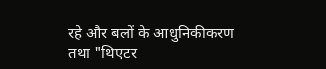रहे और बलों के आधुनिकीकरण तथा "थिएटर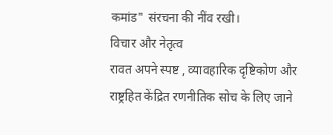कमांड" संरचना की नींव रखी।
विचार और नेतृत्व
रावत अपने स्पष्ट , व्यावहारिक दृष्टिकोण और राष्ट्रहित केंद्रित रणनीतिक सोच के लिए जाने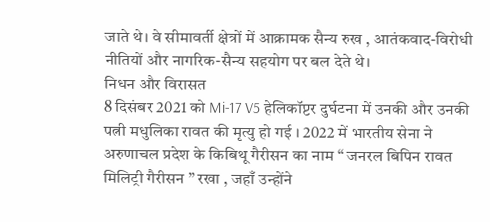जाते थे। वे सीमावर्ती क्षेत्रों में आक्रामक सैन्य रुख , आतंकवाद-विरोधी नीतियों और नागरिक-सैन्य सहयोग पर बल देते थे।
निधन और विरासत
8 दिसंबर 2021 को Mi-17 V5 हेलिकॉप्टर दुर्घटना में उनकी और उनकी पत्नी मधुलिका रावत की मृत्यु हो गई । 2022 में भारतीय सेना ने अरुणाचल प्रदेश के किबिथू गैरीसन का नाम “ जनरल बिपिन रावत मिलिट्री गैरीसन ” रखा , जहाँ उन्होंने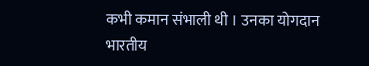कभी कमान संभाली थी । उनका योगदान भारतीय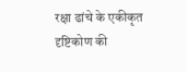रक्षा ढांचे के एकीकृत दृष्टिकोण की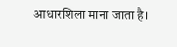आधारशिला माना जाता है।